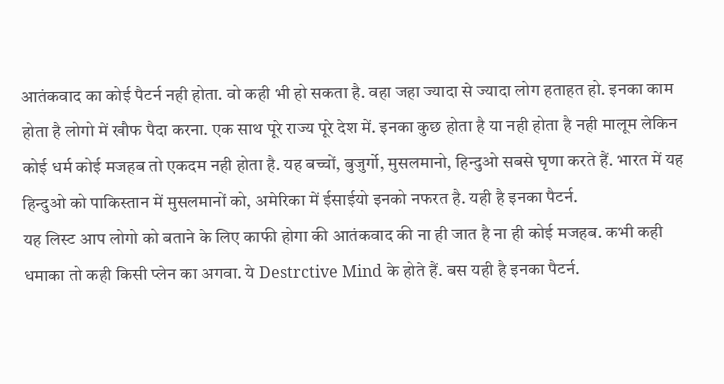आतंकवाद का कोई पैटर्न नही होता. वो कही भी हो सकता है. वहा जहा ज्यादा से ज्यादा लोग हताहत हो. इनका काम होता है लोगो में खौफ पैदा करना. एक साथ पूरे राज्य पूरे देश में. इनका कुछ होता है या नही होता है नही मालूम लेकिन कोई धर्म कोई मजहब तो एकदम नही होता है. यह बच्चों, बुजुर्गो, मुसलमानो, हिन्दुओ सबसे घृणा करते हैं. भारत में यह हिन्दुओ को पाकिस्तान में मुसलमानों को, अमेरिका में ईसाईयो इनको नफरत है. यही है इनका पैटर्न.
यह लिस्ट आप लोगो को बताने के लिए काफी होगा की आतंकवाद की ना ही जात है ना ही कोई मजहब. कभी कही धमाका तो कही किसी प्लेन का अगवा. ये Destrctive Mind के होते हैं. बस यही है इनका पैटर्न.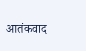आतंकवाद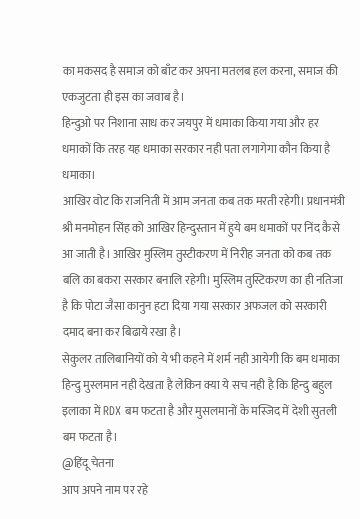का मकसद है समाज को बाँट कर अपना मतलब हल करना, समाज की एकजुटता ही इस का जवाब है।
हिन्दुओ पर निशाना साध कर जयपुर में धमाका किया गया और हर धमाकों कि तरह यह धमाका सरकार नही पता लगागेगा कौन किया है धमाका।
आखिर वोट कि राजनिती में आम जनता कब तक मरती रहेगी। प्रधानमंत्री श्री मनमोहन सिंह को आखिर हिन्दुस्तान में हुये बम धमाकों पर निंद कैसे आ जाती है। आखिर मुस्लिम तुस्टीकरण में निरीह जनता को कब तक बलि का बकरा सरकार बनालि रहेगी। मुस्लिम तुस्टिकरण का ही नतिजा है कि पोटा जैसा कानुन हटा दिया गया सरकार अफजल को सरकारी दमाद बना कर बिढाये रखा है।
सेकुलर तालिबानियों को ये भी कहने में शर्म नही आयेगी कि बम धमाका हिन्दु मुस्लमान नही देखता है लेकिन क्या ये सच नही है कि हिन्दु बहुल इलाका में RDX बम फटता है और मुसलमानों के मस्जिद में देशी सुतली बम फटता है।
@हिंदू चेतना
आप अपने नाम पर रहे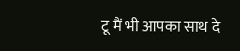टू मैं भी आपका साथ दे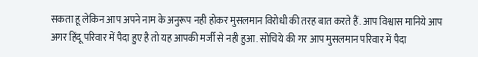सकता हू लेकिन आप अपने नाम के अनुरूप नही होकर मुसलमान विरोधी की तरह बात करते हैं. आप विश्वास मानिये आप अगर हिंदू परिवार में पैदा हुए है तो यह आपकी मर्जी से नही हुआ. सोचिये की गर आप मुसलमान परिवार में पैदा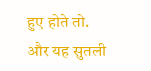हुए होते तो.
और यह सुतली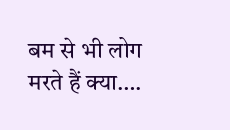बम से भी लोग मरते हैं क्या….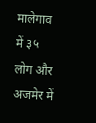मालेगाव में ३५ लोग और अजमेर में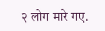२ लोग मारे गए.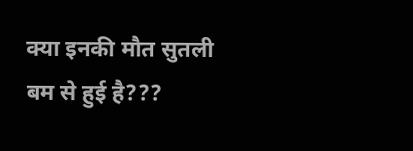क्या इनकी मौत सुतली बम से हुई है???